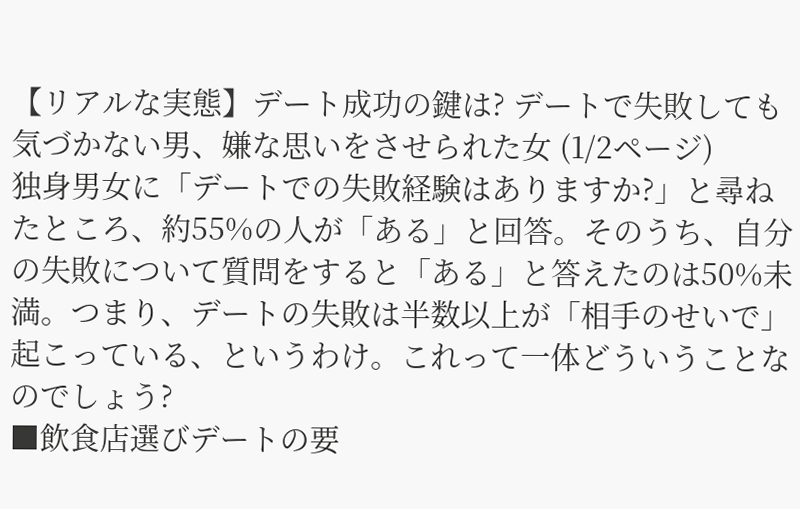【リアルな実態】デート成功の鍵は? デートで失敗しても気づかない男、嫌な思いをさせられた女 (1/2ページ)
独身男女に「デートでの失敗経験はありますか?」と尋ねたところ、約55%の人が「ある」と回答。そのうち、自分の失敗について質問をすると「ある」と答えたのは50%未満。つまり、デートの失敗は半数以上が「相手のせいで」起こっている、というわけ。これって一体どういうことなのでしょう?
■飲食店選びデートの要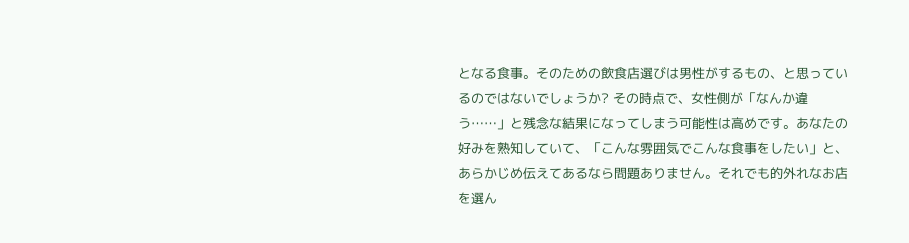となる食事。そのための飲食店選びは男性がするもの、と思っているのではないでしょうか? その時点で、女性側が「なんか違う……」と残念な結果になってしまう可能性は高めです。あなたの好みを熟知していて、「こんな雰囲気でこんな食事をしたい」と、あらかじめ伝えてあるなら問題ありません。それでも的外れなお店を選ん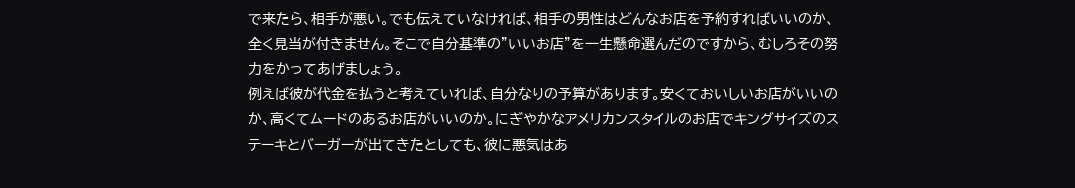で来たら、相手が悪い。でも伝えていなければ、相手の男性はどんなお店を予約すればいいのか、全く見当が付きません。そこで自分基準の”いいお店”を一生懸命選んだのですから、むしろその努力をかってあげましょう。
例えば彼が代金を払うと考えていれば、自分なりの予算があります。安くておいしいお店がいいのか、高くてムードのあるお店がいいのか。にぎやかなアメリカンスタイルのお店でキングサイズのステーキとバーガーが出てきたとしても、彼に悪気はあ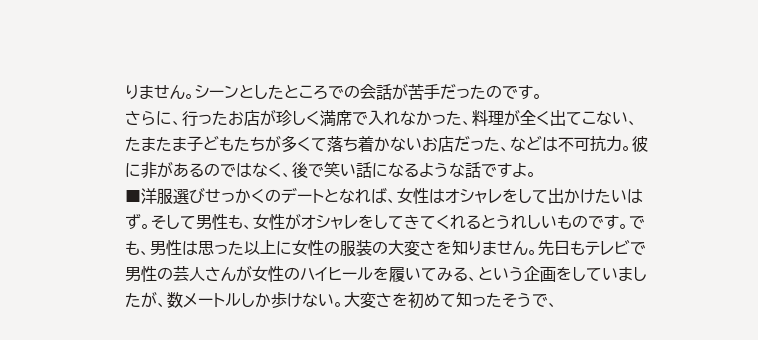りません。シーンとしたところでの会話が苦手だったのです。
さらに、行ったお店が珍しく満席で入れなかった、料理が全く出てこない、たまたま子どもたちが多くて落ち着かないお店だった、などは不可抗力。彼に非があるのではなく、後で笑い話になるような話ですよ。
■洋服選びせっかくのデートとなれば、女性はオシャレをして出かけたいはず。そして男性も、女性がオシャレをしてきてくれるとうれしいものです。でも、男性は思った以上に女性の服装の大変さを知りません。先日もテレビで男性の芸人さんが女性のハイヒールを履いてみる、という企画をしていましたが、数メートルしか歩けない。大変さを初めて知ったそうで、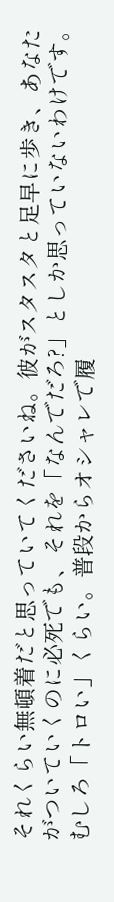それくらい無頓着だと思っていてくださいね。彼がスタスタと足早に歩き、あなたがついていくのに必死でも、それを「なんでだろ?」としか思っていないわけです。むしろ「トロい」くらい。普段からオシャレで履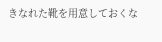きなれた靴を用意しておくな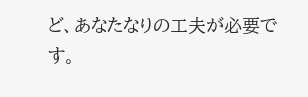ど、あなたなりの工夫が必要です。